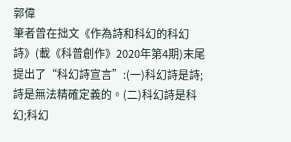郭偉
筆者曾在拙文《作為詩和科幻的科幻詩》(載《科普創作》2020年第4期)末尾提出了“科幻詩宣言”:(一)科幻詩是詩;詩是無法精確定義的。(二)科幻詩是科幻;科幻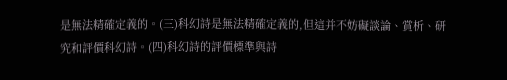是無法精確定義的。(三)科幻詩是無法精確定義的,但這并不妨礙談論、賞析、研究和評價科幻詩。(四)科幻詩的評價標準與詩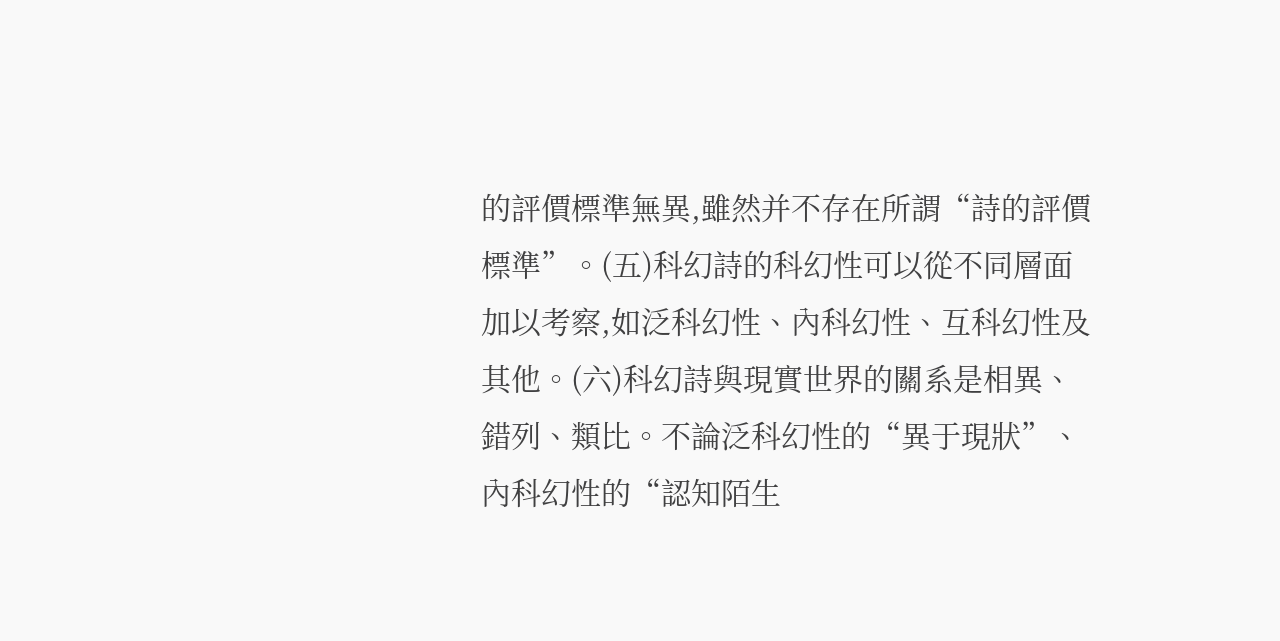的評價標準無異,雖然并不存在所謂“詩的評價標準”。(五)科幻詩的科幻性可以從不同層面加以考察,如泛科幻性、內科幻性、互科幻性及其他。(六)科幻詩與現實世界的關系是相異、錯列、類比。不論泛科幻性的“異于現狀”、內科幻性的“認知陌生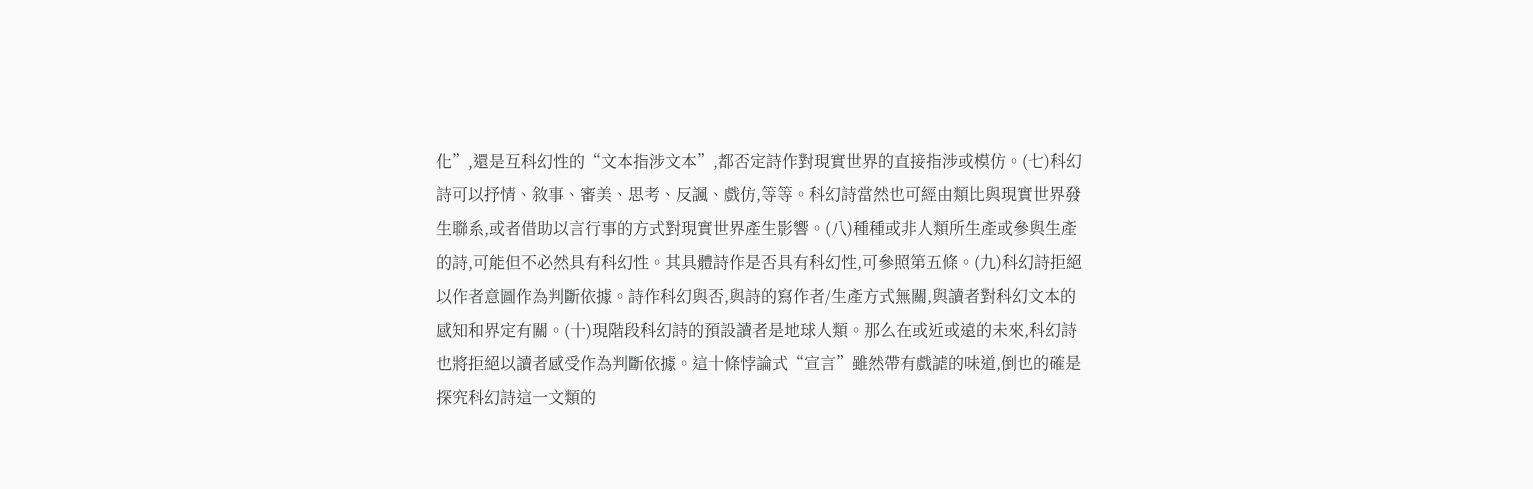化”,還是互科幻性的“文本指涉文本”,都否定詩作對現實世界的直接指涉或模仿。(七)科幻詩可以抒情、敘事、審美、思考、反諷、戲仿,等等。科幻詩當然也可經由類比與現實世界發生聯系,或者借助以言行事的方式對現實世界產生影響。(八)種種或非人類所生產或參與生產的詩,可能但不必然具有科幻性。其具體詩作是否具有科幻性,可參照第五條。(九)科幻詩拒絕以作者意圖作為判斷依據。詩作科幻與否,與詩的寫作者/生產方式無關,與讀者對科幻文本的感知和界定有關。(十)現階段科幻詩的預設讀者是地球人類。那么在或近或遠的未來,科幻詩也將拒絕以讀者感受作為判斷依據。這十條悖論式“宣言”雖然帶有戲謔的味道,倒也的確是探究科幻詩這一文類的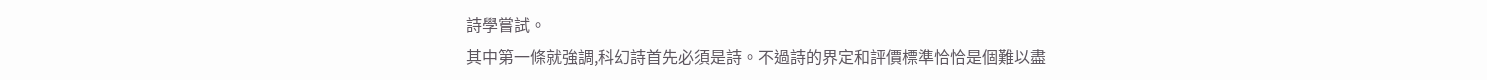詩學嘗試。
其中第一條就強調,科幻詩首先必須是詩。不過詩的界定和評價標準恰恰是個難以盡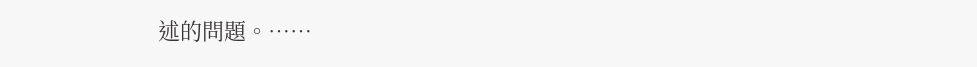述的問題。……